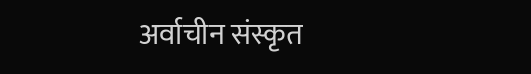अर्वाचीन संस्कृत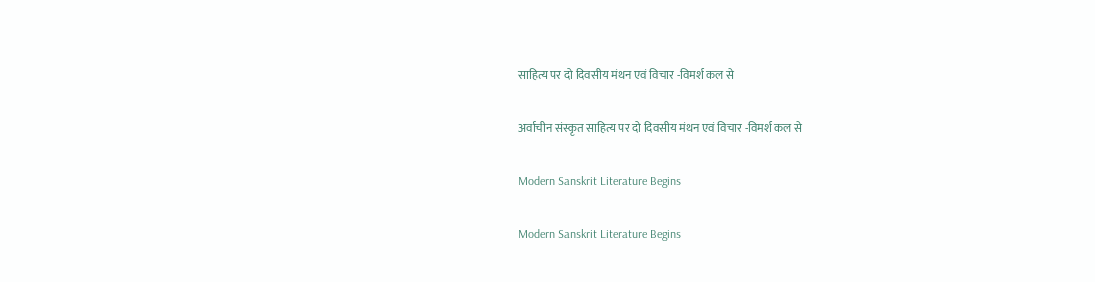साहित्य पर दो दिवसीय मंथन एवं विचार -विमर्श कल से

अर्वाचीन संस्कृत साहित्य पर दो दिवसीय मंथन एवं विचार -विमर्श कल से

Modern Sanskrit Literature Begins

Modern Sanskrit Literature Begins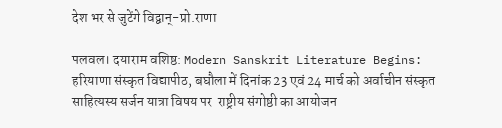देश भर से जुटेंगे विद्वान्-प्रो.राणा

पलवल। दयाराम वशिष्ठ: Modern Sanskrit Literature Begins: हरियाणा संस्कृत विद्यापीठ, बघौला में दिनांक 23 एवं 24 मार्च को अर्वाचीन संस्कृत साहित्यस्य सर्जन यात्रा विषय पर  राष्ट्रीय संगोष्ठी का आयोजन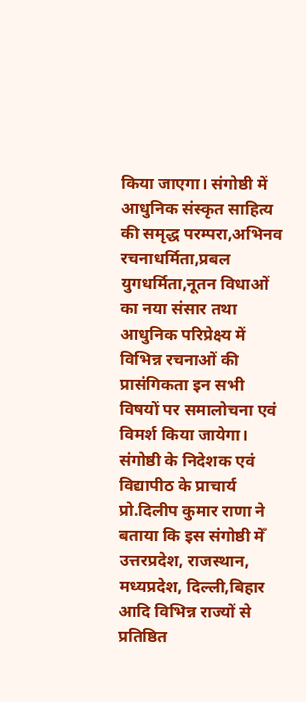किया जाएगा। संगोष्ठी में आधुनिक संस्कृत साहित्य की समृद्ध परम्परा,अभिनव रचनाधर्मिता,प्रबल युगधर्मिता,नूतन विधाओं का नया संसार तथा आधुनिक परिप्रेक्ष्य में विभिन्न रचनाओं की प्रासंगिकता इन सभी विषयों पर समालोचना एवं विमर्श किया जायेगा। संगोष्ठी के निदेशक एवं विद्यापीठ के प्राचार्य प्रो.दिलीप कुमार राणा ने बताया कि इस संगोष्ठी मेँ उत्तरप्रदेश, राजस्थान, मध्यप्रदेश, दिल्ली,बिहार आदि विभिन्न राज्यों से प्रतिष्ठित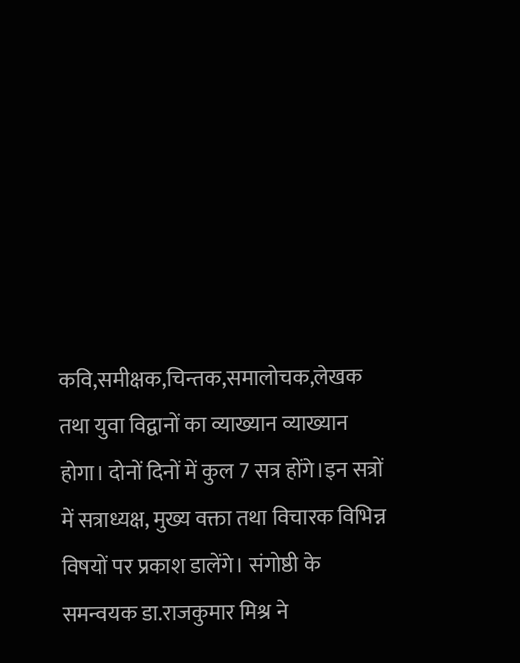कवि,समीक्षक,चिन्तक,समालोचक,लेखक तथा युवा विद्वानों का व्याख्यान व्याख्यान होगा। दोनों दिनों में कुल 7 सत्र होंगे।इन सत्रों में सत्राध्यक्ष, मुख्य वक्ता तथा विचारक विभिन्न विषयों पर प्रकाश डालेंगे। संगोष्ठी के समन्वयक डा.राजकुमार मिश्र ने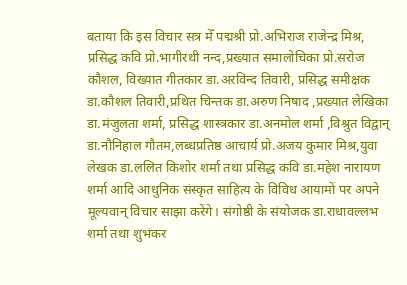बताया कि इस विचार सत्र मेँ पद्मश्री प्रो.अभिराज राजेन्द्र मिश्र, प्रसिद्ध कवि प्रो.भागीरथी नन्द,प्रख्यात समालोचिका प्रो.सरोज कौशल, विख्यात गीतकार डा.अरविन्द तिवारी, प्रसिद्ध समीक्षक डा.कौशल तिवारी,प्रथित चिन्तक डा.अरुण निषाद ,प्रख्यात लेखिका डा.मंजुलता शर्मा, प्रसिद्ध शास्त्रकार डा.अनमोल शर्मा ,विश्रुत विद्वान् डा.नौनिहाल गौतम,लब्धप्रतिष्ठ आचार्य प्रो.अजय कुमार मिश्र,युवा लेखक डा.ललित किशोर शर्मा तथा प्रसिद्ध कवि डा.महेश नारायण शर्मा आदि आधुनिक संस्कृत साहित्य के विविध आयामों पर अपने मूल्यवान् विचार साझा करेंगे। संगोष्ठी के संयोजक डा.राधावल्लभ शर्मा तथा शुभंकर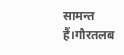सामन्त हैं।गौरतलब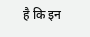है कि इन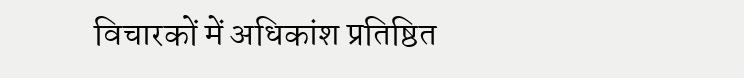विचारकों में अधिकांश प्रतिष्ठित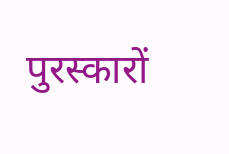पुरस्कारों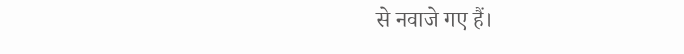से नवाजे गए हैं।